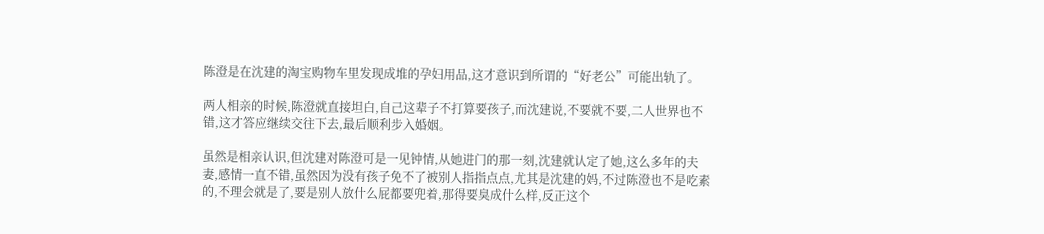陈澄是在沈建的淘宝购物车里发现成堆的孕妇用品,这才意识到所谓的“好老公”可能出轨了。

两人相亲的时候,陈澄就直接坦白,自己这辈子不打算要孩子,而沈建说,不要就不要,二人世界也不错,这才答应继续交往下去,最后顺利步入婚姻。

虽然是相亲认识,但沈建对陈澄可是一见钟情,从她进门的那一刻,沈建就认定了她,这么多年的夫妻,感情一直不错,虽然因为没有孩子免不了被别人指指点点,尤其是沈建的妈,不过陈澄也不是吃素的,不理会就是了,要是别人放什么屁都要兜着,那得要臭成什么样,反正这个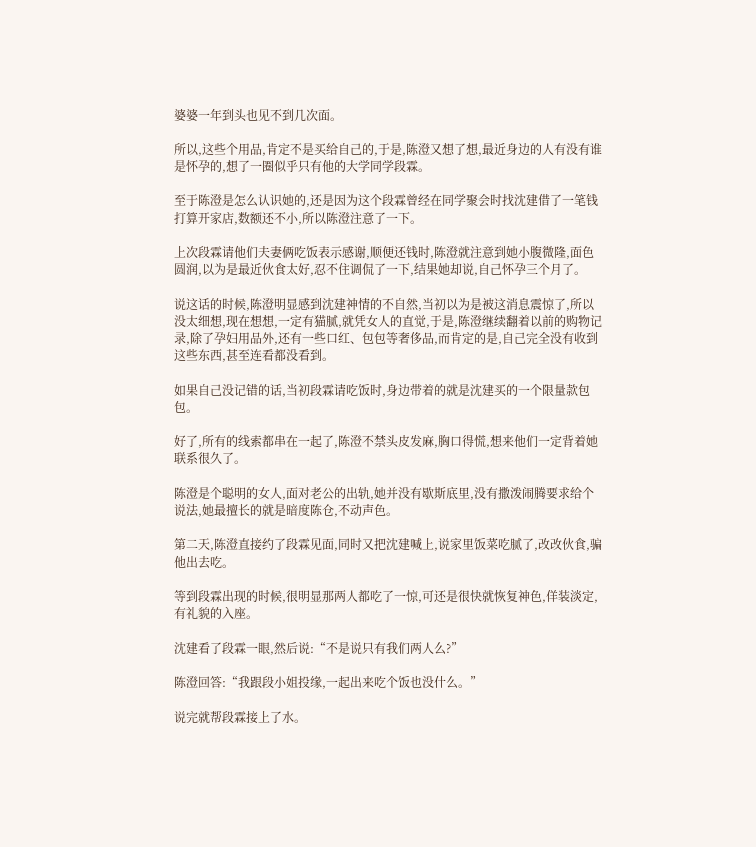婆婆一年到头也见不到几次面。

所以,这些个用品,肯定不是买给自己的,于是,陈澄又想了想,最近身边的人有没有谁是怀孕的,想了一圈似乎只有他的大学同学段霖。

至于陈澄是怎么认识她的,还是因为这个段霖曾经在同学聚会时找沈建借了一笔钱打算开家店,数额还不小,所以陈澄注意了一下。

上次段霖请他们夫妻俩吃饭表示感谢,顺便还钱时,陈澄就注意到她小腹微隆,面色圆润,以为是最近伙食太好,忍不住调侃了一下,结果她却说,自己怀孕三个月了。

说这话的时候,陈澄明显感到沈建神情的不自然,当初以为是被这消息震惊了,所以没太细想,现在想想,一定有猫腻,就凭女人的直觉,于是,陈澄继续翻着以前的购物记录,除了孕妇用品外,还有一些口红、包包等奢侈品,而肯定的是,自己完全没有收到这些东西,甚至连看都没看到。

如果自己没记错的话,当初段霖请吃饭时,身边带着的就是沈建买的一个限量款包包。

好了,所有的线索都串在一起了,陈澄不禁头皮发麻,胸口得慌,想来他们一定背着她联系很久了。

陈澄是个聪明的女人,面对老公的出轨,她并没有歇斯底里,没有撒泼闹腾要求给个说法,她最擅长的就是暗度陈仓,不动声色。

第二天,陈澄直接约了段霖见面,同时又把沈建喊上,说家里饭菜吃腻了,改改伙食,骗他出去吃。

等到段霖出现的时候,很明显那两人都吃了一惊,可还是很快就恢复神色,佯装淡定,有礼貌的入座。

沈建看了段霖一眼,然后说:“不是说只有我们两人么?”

陈澄回答:“我跟段小姐投缘,一起出来吃个饭也没什么。”

说完就帮段霖接上了水。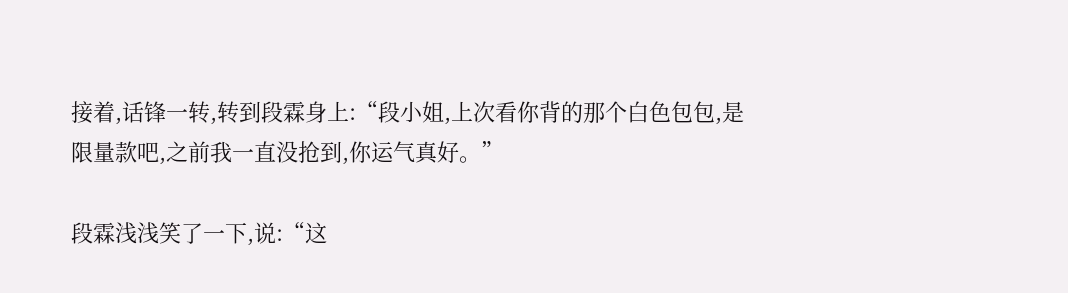接着,话锋一转,转到段霖身上:“段小姐,上次看你背的那个白色包包,是限量款吧,之前我一直没抢到,你运气真好。”

段霖浅浅笑了一下,说:“这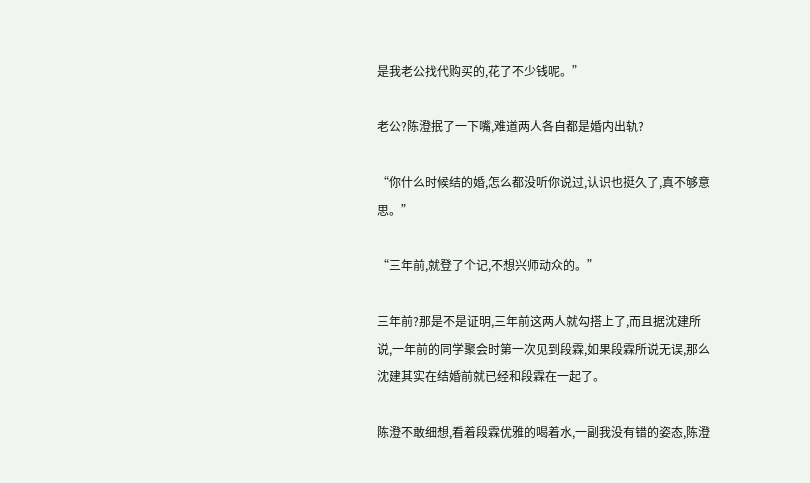是我老公找代购买的,花了不少钱呢。”

老公?陈澄抿了一下嘴,难道两人各自都是婚内出轨?

“你什么时候结的婚,怎么都没听你说过,认识也挺久了,真不够意思。”

“三年前,就登了个记,不想兴师动众的。”

三年前?那是不是证明,三年前这两人就勾搭上了,而且据沈建所说,一年前的同学聚会时第一次见到段霖,如果段霖所说无误,那么沈建其实在结婚前就已经和段霖在一起了。

陈澄不敢细想,看着段霖优雅的喝着水,一副我没有错的姿态,陈澄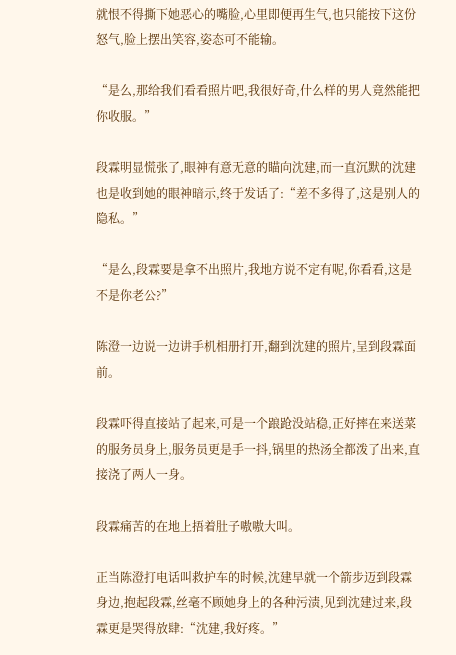就恨不得撕下她恶心的嘴脸,心里即便再生气,也只能按下这份怒气,脸上摆出笑容,姿态可不能输。

“是么,那给我们看看照片吧,我很好奇,什么样的男人竟然能把你收服。”

段霖明显慌张了,眼神有意无意的瞄向沈建,而一直沉默的沈建也是收到她的眼神暗示,终于发话了:“差不多得了,这是别人的隐私。”

“是么,段霖要是拿不出照片,我地方说不定有呢,你看看,这是不是你老公?”

陈澄一边说一边讲手机相册打开,翻到沈建的照片,呈到段霖面前。

段霖吓得直接站了起来,可是一个踉跄没站稳,正好摔在来送菜的服务员身上,服务员更是手一抖,锅里的热汤全都泼了出来,直接浇了两人一身。

段霖痛苦的在地上捂着肚子嗷嗷大叫。

正当陈澄打电话叫救护车的时候,沈建早就一个箭步迈到段霖身边,抱起段霖,丝毫不顾她身上的各种污渍,见到沈建过来,段霖更是哭得放肆:“沈建,我好疼。”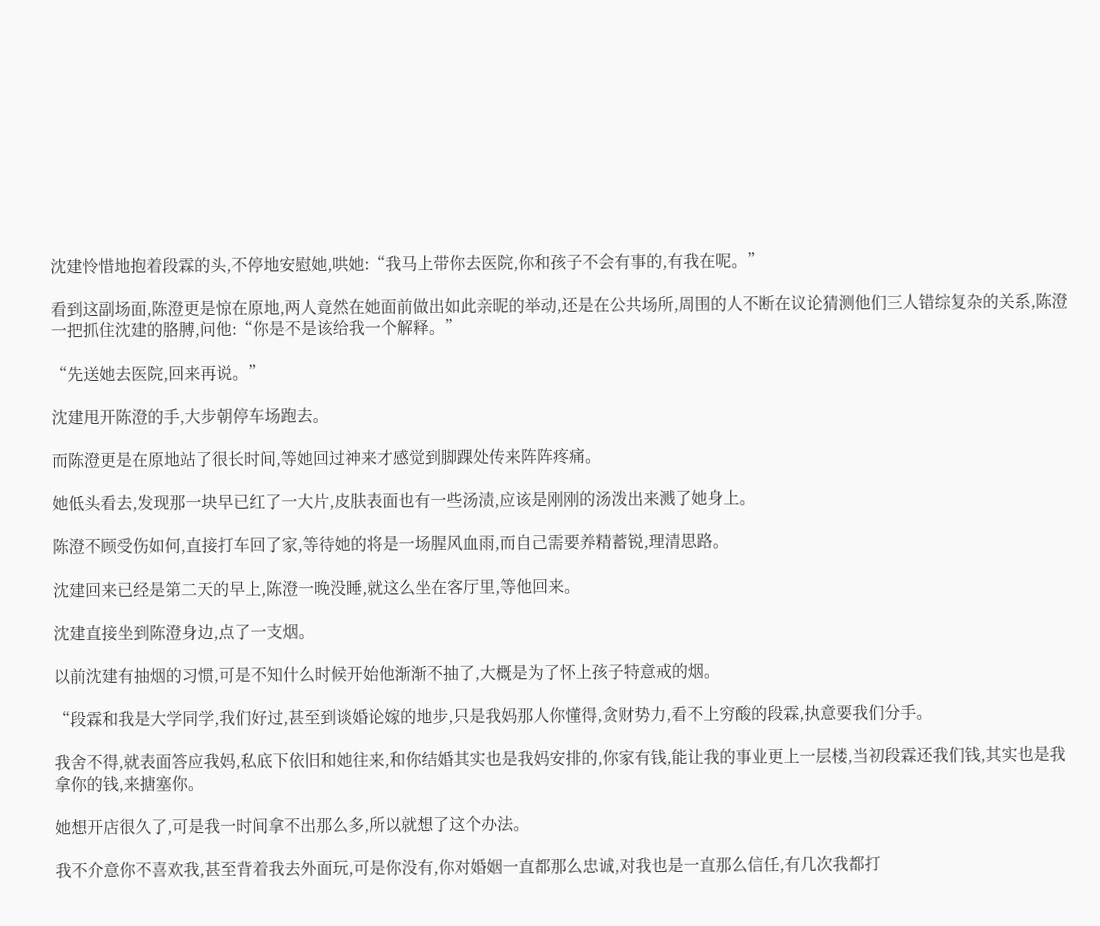沈建怜惜地抱着段霖的头,不停地安慰她,哄她:“我马上带你去医院,你和孩子不会有事的,有我在呢。”

看到这副场面,陈澄更是惊在原地,两人竟然在她面前做出如此亲昵的举动,还是在公共场所,周围的人不断在议论猜测他们三人错综复杂的关系,陈澄一把抓住沈建的胳膊,问他:“你是不是该给我一个解释。”

“先送她去医院,回来再说。”

沈建甩开陈澄的手,大步朝停车场跑去。

而陈澄更是在原地站了很长时间,等她回过神来才感觉到脚踝处传来阵阵疼痛。

她低头看去,发现那一块早已红了一大片,皮肤表面也有一些汤渍,应该是刚刚的汤泼出来溅了她身上。

陈澄不顾受伤如何,直接打车回了家,等待她的将是一场腥风血雨,而自己需要养精蓄锐,理清思路。

沈建回来已经是第二天的早上,陈澄一晚没睡,就这么坐在客厅里,等他回来。

沈建直接坐到陈澄身边,点了一支烟。

以前沈建有抽烟的习惯,可是不知什么时候开始他渐渐不抽了,大概是为了怀上孩子特意戒的烟。

“段霖和我是大学同学,我们好过,甚至到谈婚论嫁的地步,只是我妈那人你懂得,贪财势力,看不上穷酸的段霖,执意要我们分手。

我舍不得,就表面答应我妈,私底下依旧和她往来,和你结婚其实也是我妈安排的,你家有钱,能让我的事业更上一层楼,当初段霖还我们钱,其实也是我拿你的钱,来搪塞你。

她想开店很久了,可是我一时间拿不出那么多,所以就想了这个办法。

我不介意你不喜欢我,甚至背着我去外面玩,可是你没有,你对婚姻一直都那么忠诚,对我也是一直那么信任,有几次我都打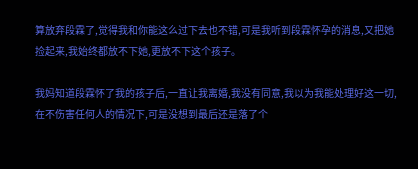算放弃段霖了,觉得我和你能这么过下去也不错,可是我听到段霖怀孕的消息,又把她捡起来,我始终都放不下她,更放不下这个孩子。

我妈知道段霖怀了我的孩子后,一直让我离婚,我没有同意,我以为我能处理好这一切,在不伤害任何人的情况下,可是没想到最后还是落了个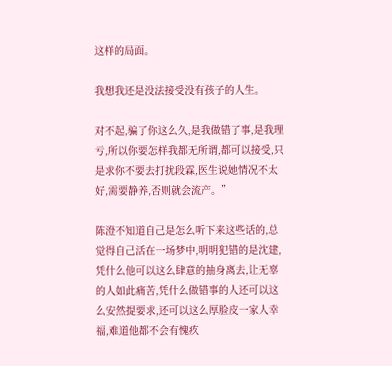这样的局面。

我想我还是没法接受没有孩子的人生。

对不起,骗了你这么久,是我做错了事,是我理亏,所以你要怎样我都无所谓,都可以接受,只是求你不要去打扰段霖,医生说她情况不太好,需要静养,否则就会流产。”

陈澄不知道自己是怎么听下来这些话的,总觉得自己活在一场梦中,明明犯错的是沈建,凭什么他可以这么肆意的抽身离去,让无辜的人如此痛苦,凭什么做错事的人还可以这么安然提要求,还可以这么厚脸皮一家人幸福,难道他都不会有愧疚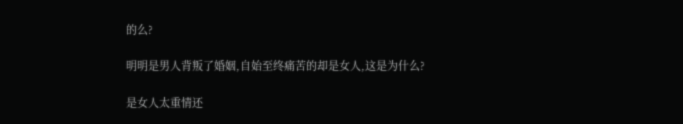的么?

明明是男人背叛了婚姻,自始至终痛苦的却是女人,这是为什么?

是女人太重情还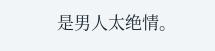是男人太绝情。